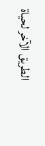الطريق الآخر لحياة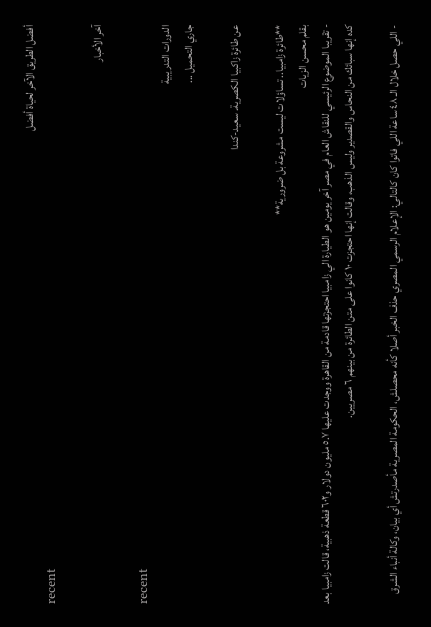أفضل الطريق الآخر لحياة أفضل
recent

آخر الأخبار

recent
الدورات التدريبية
جاري التحميل ...

عن طائرة زاكبيا الكصرية. سعيد-كندا

**طائرة زامبيا.. تساؤلات ليست مشروعة بل ضرورية**
بقلم محسن الزيات
- تقريبا الموضوع الرئيسي للنقاش العام في مصر آخر يومين هو الطيارة الي زامبيا احتجزتها قادمة من القاهرة ووجدت عليها ٥.٧ مليون دولار و٦٠٢ قطعة ذهبية، قالت زامبيا بعد كده إنها سبائك من النحاس والقصدير وليس الذهب، وقالت إنها احتجزت ١٠ كانوا على متن الطائرة من بينهم ٦ مصريين.

- اللي حصل خلال الـ ٤٨ ساعة اللي فاتوا كان كالتالي: الإعلام الرسمي المصري حذف الخبر أصلا كأنه محصلش، الحكومة المصرية مأصدرتش أي بيان، وكالة أنباء الشرق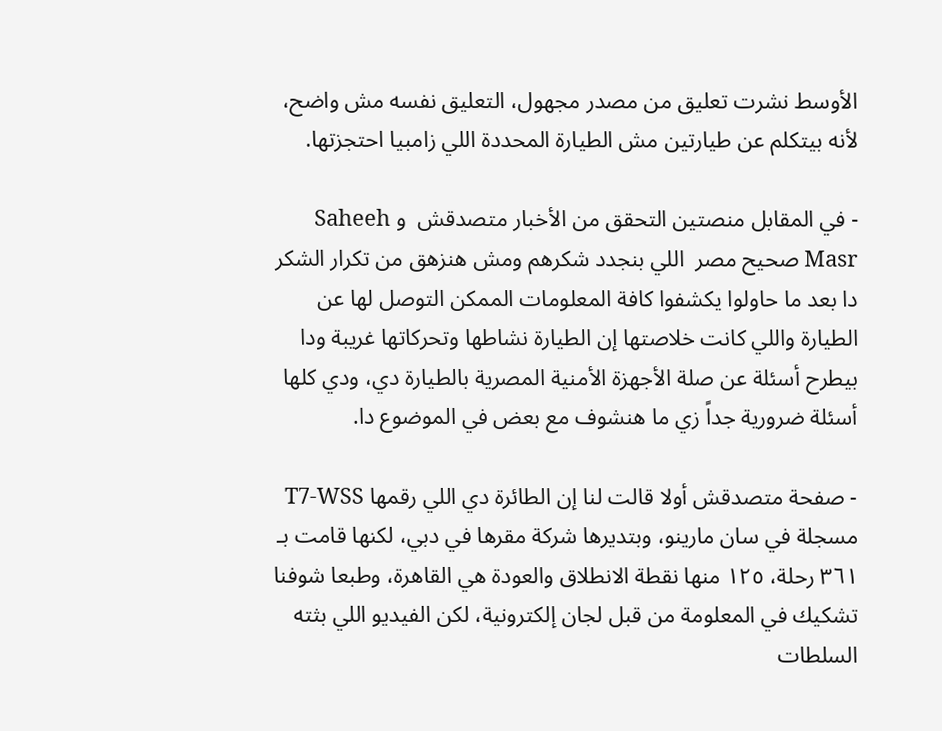الأوسط نشرت تعليق من مصدر مجهول، التعليق نفسه مش واضح، لأنه بيتكلم عن طيارتين مش الطيارة المحددة اللي زامبيا احتجزتها.

- في المقابل منصتين التحقق من الأخبار متصدقش  و Saheeh Masr صحيح مصر  اللي بنجدد شكرهم ومش هنزهق من تكرار الشكر دا بعد ما حاولوا يكشفوا كافة المعلومات الممكن التوصل لها عن الطيارة واللي كانت خلاصتها إن الطيارة نشاطها وتحركاتها غريبة ودا بيطرح أسئلة عن صلة الأجهزة الأمنية المصرية بالطيارة دي، ودي كلها أسئلة ضرورية جداً زي ما هنشوف مع بعض في الموضوع دا.

- صفحة متصدقش أولا قالت لنا إن الطائرة دي اللي رقمها T7-WSS مسجلة في سان مارينو، وبتديرها شركة مقرها في دبي، لكنها قامت بـ ٣٦١ رحلة، ١٢٥ منها نقطة الانطلاق والعودة هي القاهرة، وطبعا شوفنا تشكيك في المعلومة من قبل لجان إلكترونية، لكن الفيديو اللي بثته السلطات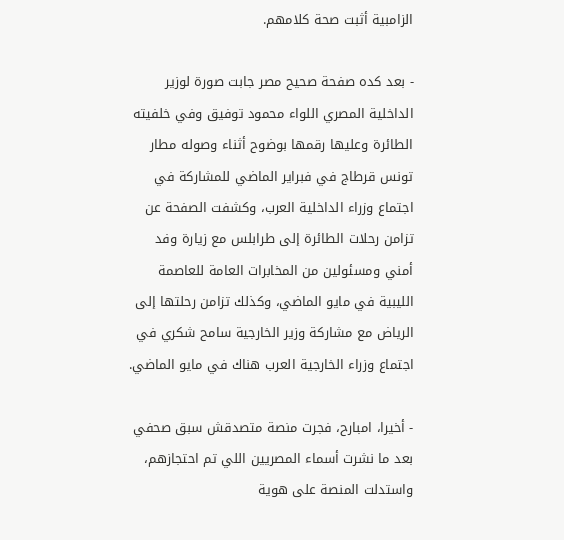الزامبية أثبت صحة كلامهم.

- بعد كده صفحة صحيح مصر جابت صورة لوزير الداخلية المصري اللواء محمود توفيق وفي خلفيته الطائرة وعليها رقمها بوضوح أثناء وصوله مطار تونس قرطاج في فبراير الماضي للمشاركة في اجتماع وزراء الداخلية العرب، وكشفت الصفحة عن تزامن رحلات الطائرة إلى طرابلس مع زيارة وفد أمني ومسئولين من المخابرات العامة للعاصمة الليبية في مايو الماضي، وكذلك تزامن رحلتها إلى الرياض مع مشاركة وزير الخارجية سامح شكري في اجتماع وزراء الخارجية العرب هناك في مايو الماضي.

- أخيرا، امبارح، فجرت منصة متصدقش سبق صحفي بعد ما نشرت أسماء المصريين اللي تم احتجازهم، واستدلت المنصة على هوية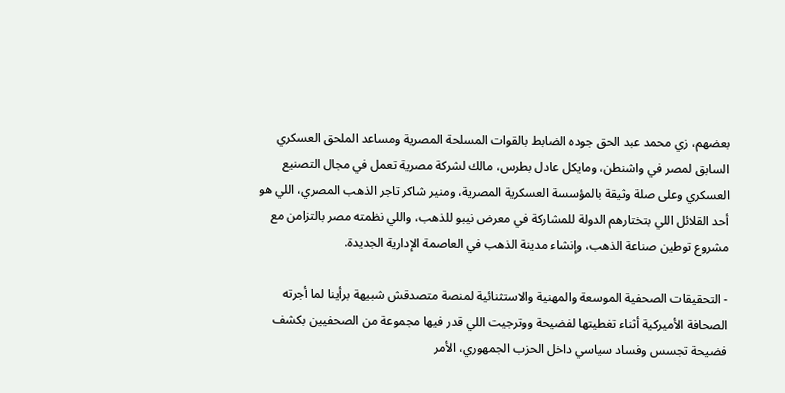بعضهم، زي محمد عبد الحق جوده الضابط بالقوات المسلحة المصرية ومساعد الملحق العسكري السابق لمصر في واشنطن، ومايكل عادل بطرس، مالك لشركة مصرية تعمل في مجال التصنيع العسكري وعلى صلة وثيقة بالمؤسسة العسكرية المصرية، ومنير شاكر تاجر الذهب المصري، اللي هو أحد القلائل اللي بتختارهم الدولة للمشاركة في معرض نيبو للذهب، واللي نظمته مصر بالتزامن مع مشروع توطين صناعة الذهب، وإنشاء مدينة الذهب في العاصمة الإدارية الجديدة.

- التحقيقات الصحفية الموسعة والمهنية والاستثنائية لمنصة متصدقش شبيهة برأينا لما أجرته الصحافة الأميركية أثناء تغطيتها لفضيحة ووترجيت اللي قدر فيها مجموعة من الصحفيين بكشف فضيحة تجسس وفساد سياسي داخل الحزب الجمهوري، الأمر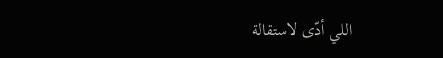اللي أدّى لاستقالة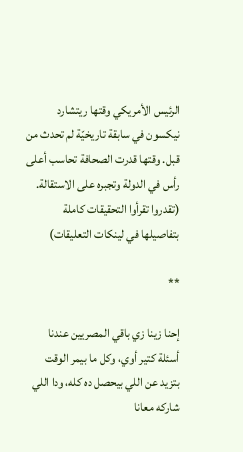الرئيس الأمريكي وقتها ريتشارد نيكسون في سابقة تاريخيّة لم تحدث من قبل. وقتها قدرت الصحافة تحاسب أعلى رأس في الدولة وتجبره على الاستقالة. (تقدروا تقرأوا التحقيقات كاملة بتفاصيلها في لينكات التعليقات)

**

إحنا زينا زي باقي المصريين عندنا أسئلة كتير أوي، وكل ما بيمر الوقت بتزيد عن اللي بيحصل ده كله، ودا اللي شاركه معانا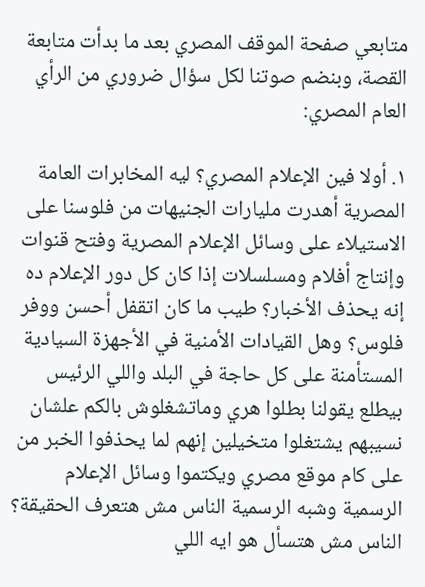متابعي صفحة الموقف المصري بعد ما بدأت متابعة القصة، وبنضم صوتنا لكل سؤال ضروري من الرأي  العام المصري:

١. أولا فين الإعلام المصري؟ ليه المخابرات العامة المصرية أهدرت مليارات الجنيهات من فلوسنا على الاستيلاء على وسائل الإعلام المصرية وفتح قنوات وإنتاج أفلام ومسلسلات إذا كان كل دور الإعلام ده إنه يحذف الأخبار؟ طيب ما كان اتقفل أحسن ووفر فلوس؟ وهل القيادات الأمنية في الأجهزة السيادية المستأمنة على كل حاجة في البلد واللي الرئيس بيطلع يقولنا بطلوا هري وماتشغلوش بالكم علشان نسيبهم يشتغلوا متخيلين إنهم لما يحذفوا الخبر من على كام موقع مصري ويكتموا وسائل الإعلام الرسمية وشبه الرسمية الناس مش هتعرف الحقيقة؟ الناس مش هتسأل هو ايه اللي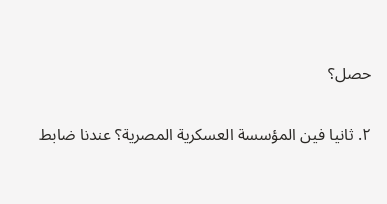حصل؟

٢. ثانيا فين المؤسسة العسكرية المصرية؟ عندنا ضابط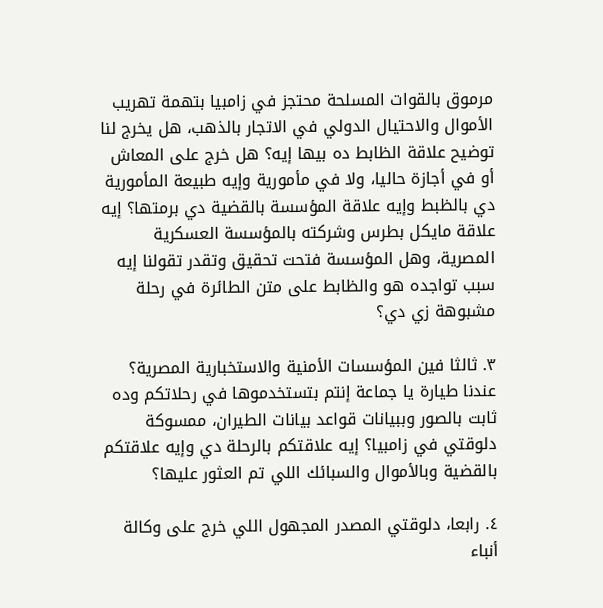مرموق بالقوات المسلحة محتجز في زامبيا بتهمة تهريب الأموال والاحتيال الدولي في الاتجار بالذهب، هل يخرج لنا توضيح علاقة الظابط ده بيها إيه؟ هل خرج على المعاش أو في أجازة حاليا، ولا في مأمورية وإيه طبيعة المأمورية دي بالظبط وإيه علاقة المؤسسة بالقضية دي برمتها؟ إيه علاقة مايكل بطرس وشركته بالمؤسسة العسكرية المصرية، وهل المؤسسة فتحت تحقيق وتقدر تقولنا إيه سبب تواجده هو والظابط على متن الطائرة في رحلة مشبوهة زي دي؟

٣. ثالثا فين المؤسسات الأمنية والاستخبارية المصرية؟ عندنا طيارة يا جماعة إنتم بتستخدموها في رحلاتكم وده ثابت بالصور وببيانات قواعد بيانات الطيران، ممسوكة دلوقتي في زامبيا؟ إيه علاقتكم بالرحلة دي وإيه علاقتكم بالقضية وبالأموال والسبائك اللي تم العثور عليها؟

٤. رابعا، دلوقتي المصدر المجهول اللي خرج على وكالة أنباء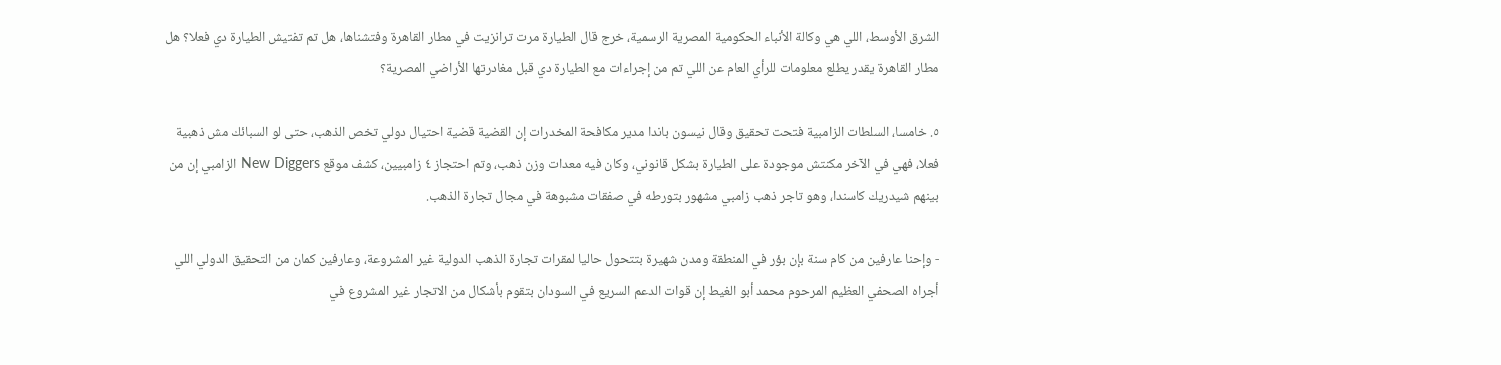الشرق الأوسط، اللي هي وكالة الأنباء الحكومية المصرية الرسمية، خرج قال الطيارة مرت ترانزيت في مطار القاهرة وفتشناها، هل تم تفتيش الطيارة دي فعلا؟ هل مطار القاهرة يقدر يطلع معلومات للرأي العام عن اللي تم من إجراءات مع الطيارة دي قبل مغادرتها الأراضي المصرية؟

٥. خامسا، السلطات الزامبية فتحت تحقيق وقال نيسون باندا مدير مكافحة المخدرات إن القضية قضية احتيال دولي تخص الذهب، حتى لو السبائك مش ذهبية فعلا، فهي في الآخر مكنتش موجودة على الطيارة بشكل قانوني، وكان فيه معدات وزن ذهب، وتم احتجاز ٤ زامبيين، كشف موقع New Diggers الزامبي إن من بينهم شيدريك كاسندا، وهو تاجر ذهب زامبي مشهور بتورطه في صفقات مشبوهة في مجال تجارة الذهب.

- وإحنا عارفين من كام سنة بإن بؤر في المنطقة ومدن شهيرة بتتحول حاليا لمقرات تجارة الذهب الدولية غير المشروعة، وعارفين كمان من التحقيق الدولي اللي أجراه الصحفي العظيم المرحوم محمد أبو الغيط إن قوات الدعم السريع في السودان بتقوم بأشكال من الاتجار غير المشروع في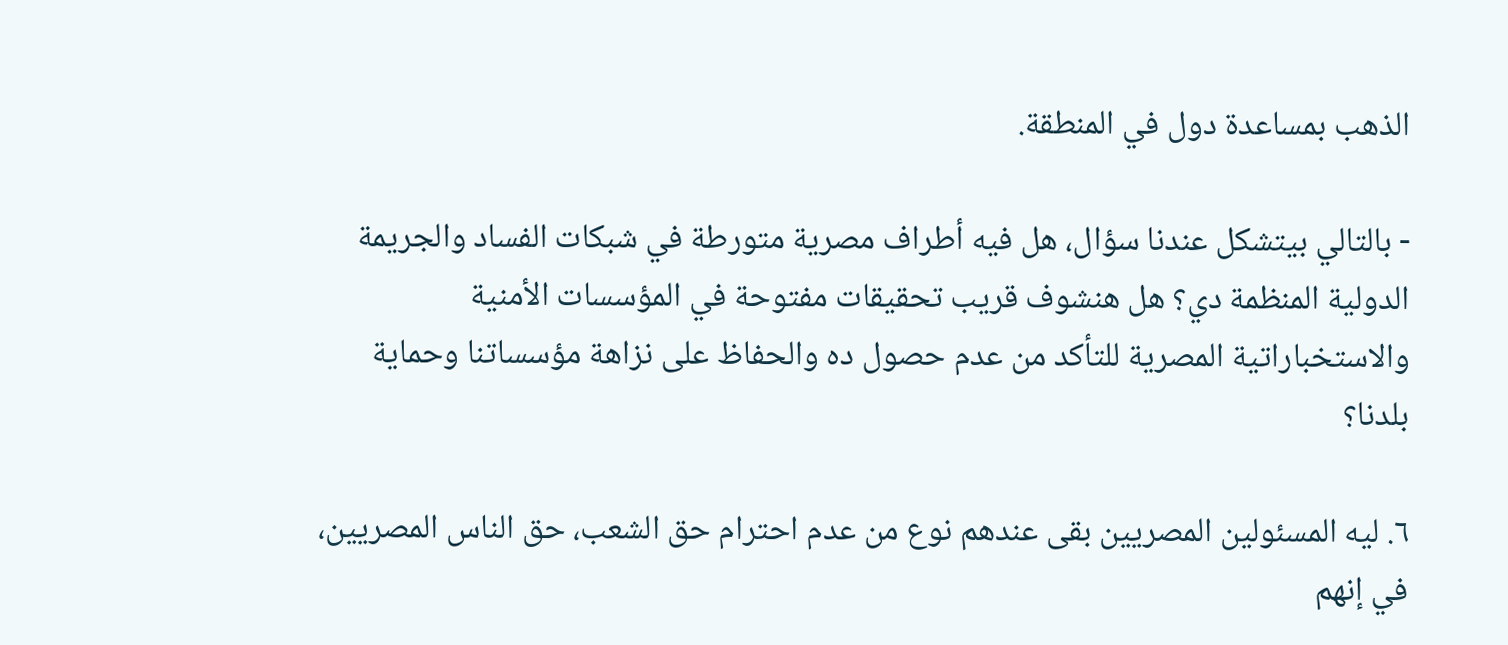الذهب بمساعدة دول في المنطقة.

- بالتالي بيتشكل عندنا سؤال، هل فيه أطراف مصرية متورطة في شبكات الفساد والجريمة الدولية المنظمة دي؟ هل هنشوف قريب تحقيقات مفتوحة في المؤسسات الأمنية والاستخباراتية المصرية للتأكد من عدم حصول ده والحفاظ على نزاهة مؤسساتنا وحماية بلدنا؟

٦. ليه المسئولين المصريين بقى عندهم نوع من عدم احترام حق الشعب، حق الناس المصريين، في إنهم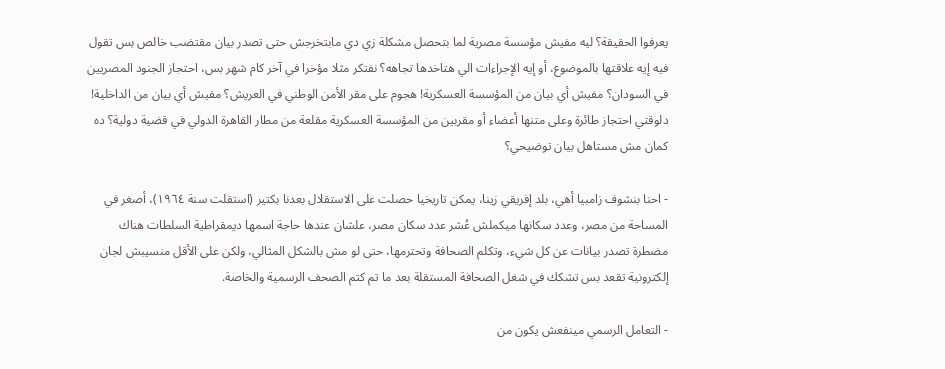يعرفوا الحقيقة؟ ليه مفيش مؤسسة مصرية لما بتحصل مشكلة زي دي مابتخرجش حتى تصدر بيان مقتضب خالص بس تقول فيه إيه علاقتها بالموضوع، أو إيه الإجراءات الي هتاخدها تجاهه؟ نفتكر مثلا مؤخرا في آخر كام شهر بس، احتجاز الجنود المصريين في السودان؟ مفيش أي بيان من المؤسسة العسكرية! هجوم على مقر الأمن الوطني في العريش؟ مفيش أي بيان من الداخلية! دلوقتي احتجاز طائرة وعلى متنها أعضاء أو مقربين من المؤسسة العسكرية مقلعة من مطار القاهرة الدولي في قضية دولية؟ ده كمان مش مستاهل بيان توضيحي؟

- احنا بنشوف زامبيا أهي، بلد إفريقي زينا، يمكن تاريخيا حصلت على الاستقلال بعدنا بكتير (استقلت سنة ١٩٦٤)، أصغر في المساحة من مصر، وعدد سكانها ميكملش عُشر عدد سكان مصر، علشان عندها حاجة اسمها ديمقراطية السلطات هناك مضطرة تصدر بيانات عن كل شيء، وتكلم الصحافة وتحترمها، حتى لو مش بالشكل المثالي، ولكن على الأقل منسيبش لجان إلكترونية تقعد بس تشكك في شغل الصحافة المستقلة بعد ما تم كتم الصحف الرسمية والخاصة.

- التعامل الرسمي مينفعش يكون من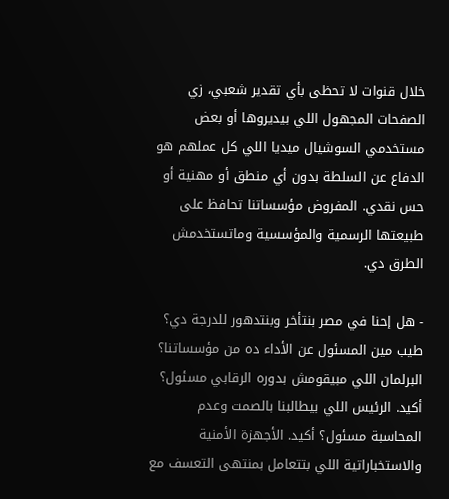خلال قنوات لا تحظى بأي تقدير شعبي، زي الصفحات المجهول اللي بيديروها أو بعض مستخدمي السوشيال ميديا اللي كل عملهم هو الدفاع عن السلطة بدون أي منطق أو مهنية أو حس نقدي. المفروض مؤسساتنا تحافظ على طبيعتها الرسمية والمؤسسية وماتستخدمش الطرق دي.

- هل إحنا في مصر بنتأخر وبنتدهور للدرجة دي؟ طيب مين المسئول عن الأداء ده من مؤسساتنا؟ البرلمان اللي مبيقومش بدوره الرقابي مسئول؟ أكيد. الرئيس اللي بيطالبنا بالصمت وعدم المحاسبة مسئول؟ أكيد. الأجهزة الأمنية والاستخباراتية اللي بتتعامل بمنتهى التعسف مع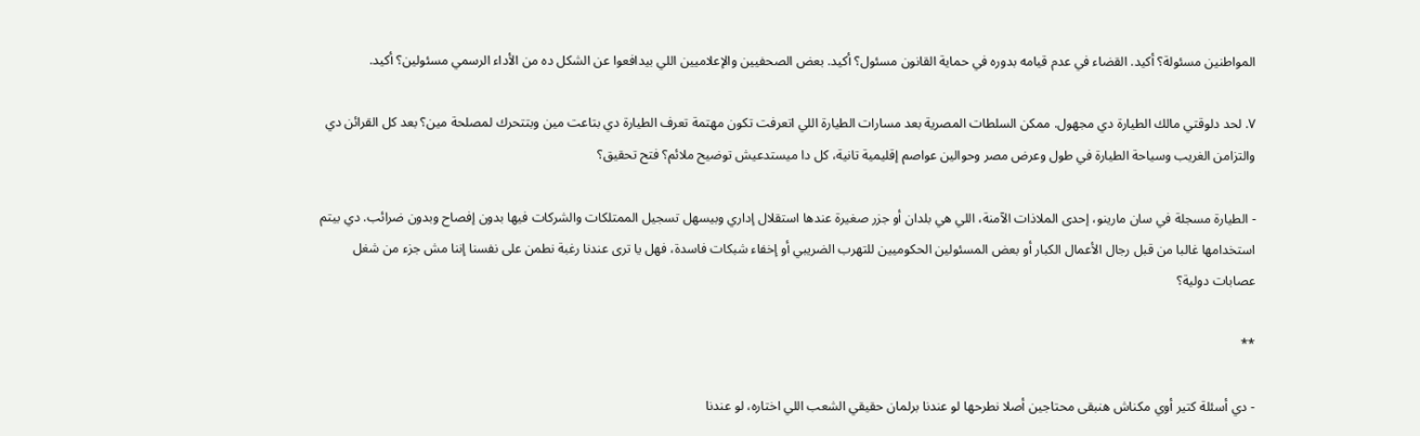المواطنين مسئولة؟ أكيد. القضاء في عدم قيامه بدوره في حماية القانون مسئول؟ أكيد. بعض الصحفيين والإعلاميين اللي بيدافعوا عن الشكل ده من الأداء الرسمي مسئولين؟ أكيد.

٧. لحد دلوقتي مالك الطيارة دي مجهول. ممكن السلطات المصرية بعد مسارات الطيارة اللي اتعرفت تكون مهتمة تعرف الطيارة دي بتاعت مين وبتتحرك لمصلحة مين؟ بعد كل القرائن دي والتزامن الغريب وسياحة الطيارة في طول وعرض مصر وحوالين عواصم إقليمية تانية، كل دا ميستدعيش توضيح ملائم؟ فتح تحقيق؟

- الطيارة مسجلة في سان مارينو، إحدى الملاذات الآمنة، اللي هي بلدان أو جزر صغيرة عندها استقلال إداري وبيسهل تسجيل الممتلكات والشركات فيها بدون إفصاح وبدون ضرائب. دي بيتم استخدامها غالبا من قبل رجال الأعمال الكبار أو بعض المسئولين الحكوميين للتهرب الضريبي أو إخفاء شبكات فاسدة، فهل يا ترى عندنا رغبة نطمن على نفسنا إننا مش جزء من شغل عصابات دولية؟

**

- دي أسئلة كتير أوي مكناش هنبقى محتاجين أصلا نطرحها لو عندنا برلمان حقيقي الشعب اللي اختاره، لو عندنا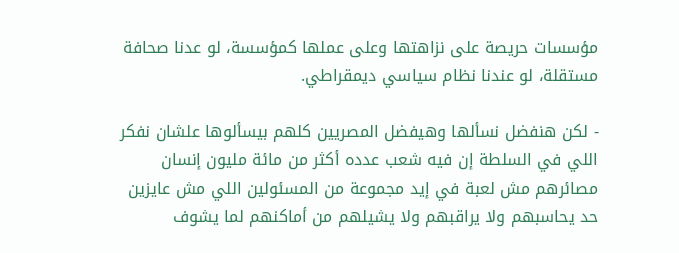مؤسسات حريصة على نزاهتها وعلى عملها كمؤسسة، لو عدنا صحافة مستقلة، لو عندنا نظام سياسي ديمقراطي.

- لكن هنفضل نسألها وهيفضل المصريين كلهم بيسألوها علشان نفكر اللي في السلطة إن فيه شعب عدده أكثر من مائة مليون إنسان مصائرهم مش لعبة في إيد مجموعة من المسئولين اللي مش عايزين حد يحاسبهم ولا يراقبهم ولا يشيلهم من أماكنهم لما يشوف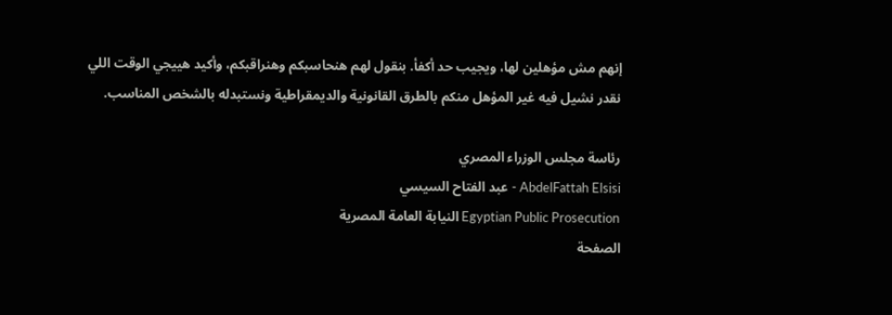إنهم مش مؤهلين لها، ويجيب حد أكفأ. بنقول لهم هنحاسبكم وهنراقبكم، وأكيد هييجي الوقت اللي نقدر نشيل فيه غير المؤهل منكم بالطرق القانونية والديمقراطية ونستبدله بالشخص المناسب.

رئاسة مجلس الوزراء المصري
AbdelFattah Elsisi - عبد الفتاح السيسي
Egyptian Public Prosecution النيابة العامة المصرية
الصفحة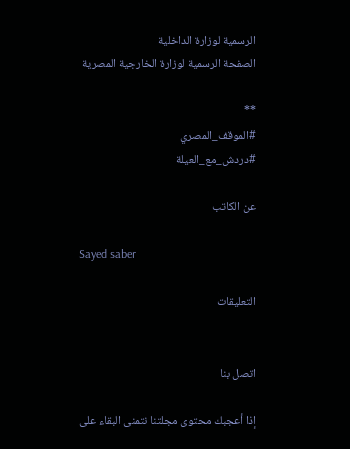الرسمية لوزارة الداخلية
الصفحة الرسمية لوزارة الخارجية المصرية

**
#الموقف_المصري
#دردش_مع_العيلة

عن الكاتب

Sayed saber

التعليقات


اتصل بنا

إذا أعجبك محتوى مجلتنا نتمنى البقاء على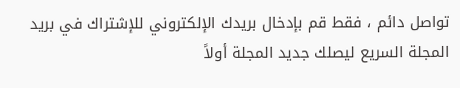تواصل دائم ، فقط قم بإدخال بريدك الإلكتروني للإشتراك في بريد المجلة السريع ليصلك جديد المجلة أولاً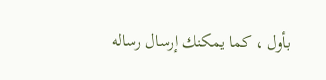بأول ، كما يمكنك إرسال رساله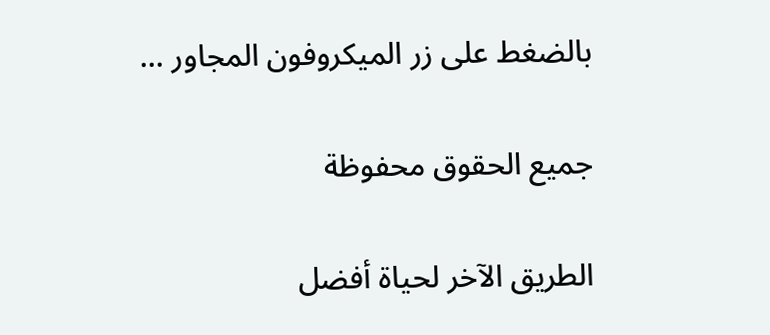بالضغط على زر الميكروفون المجاور ...

جميع الحقوق محفوظة

الطريق الآخر لحياة أفضل